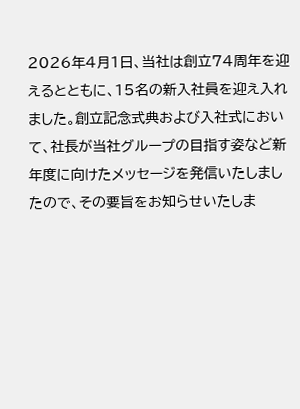2026年4月1日、当社は創立74周年を迎えるとともに、15名の新入社員を迎え入れました。創立記念式典および入社式において、社長が当社グループの目指す姿など新年度に向けたメッセージを発信いたしましたので、その要旨をお知らせいたしま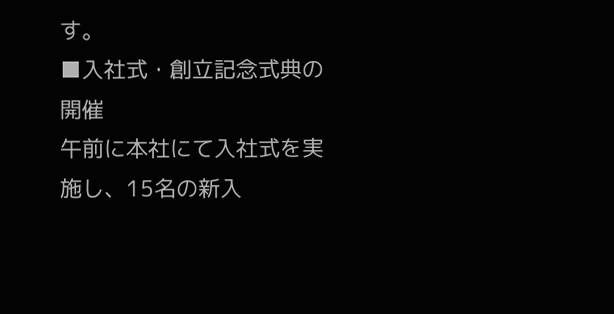す。
■入社式・創立記念式典の開催
午前に本社にて入社式を実施し、15名の新入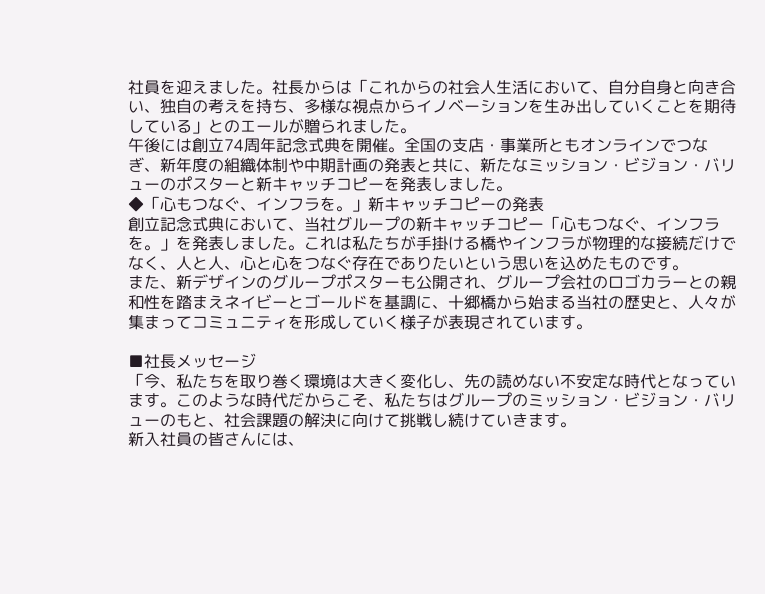社員を迎えました。社長からは「これからの社会人生活において、自分自身と向き合い、独自の考えを持ち、多様な視点からイノベーションを生み出していくことを期待している」とのエールが贈られました。
午後には創立74周年記念式典を開催。全国の支店・事業所ともオンラインでつなぎ、新年度の組織体制や中期計画の発表と共に、新たなミッション・ビジョン・バリューのポスターと新キャッチコピーを発表しました。
◆「心もつなぐ、インフラを。」新キャッチコピーの発表
創立記念式典において、当社グループの新キャッチコピー「心もつなぐ、インフラを。」を発表しました。これは私たちが手掛ける橋やインフラが物理的な接続だけでなく、人と人、心と心をつなぐ存在でありたいという思いを込めたものです。
また、新デザインのグループポスターも公開され、グループ会社のロゴカラーとの親和性を踏まえネイビーとゴールドを基調に、十郷橋から始まる当社の歴史と、人々が集まってコミュニティを形成していく様子が表現されています。

■社長メッセージ
「今、私たちを取り巻く環境は大きく変化し、先の読めない不安定な時代となっています。このような時代だからこそ、私たちはグループのミッション・ビジョン・バリューのもと、社会課題の解決に向けて挑戦し続けていきます。
新入社員の皆さんには、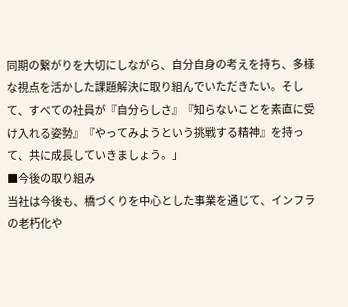同期の繋がりを大切にしながら、自分自身の考えを持ち、多様な視点を活かした課題解決に取り組んでいただきたい。そして、すべての社員が『自分らしさ』『知らないことを素直に受け入れる姿勢』『やってみようという挑戦する精神』を持って、共に成長していきましょう。」
■今後の取り組み
当社は今後も、橋づくりを中心とした事業を通じて、インフラの老朽化や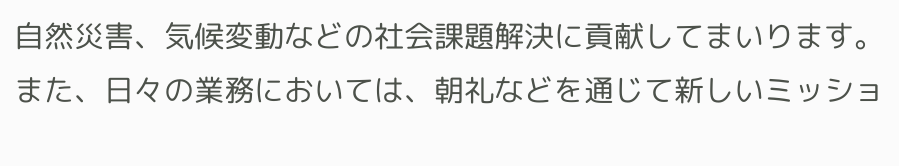自然災害、気候変動などの社会課題解決に貢献してまいります。また、日々の業務においては、朝礼などを通じて新しいミッショ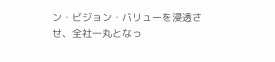ン・ビジョン・バリューを浸透させ、全社一丸となっ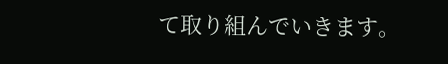て取り組んでいきます。